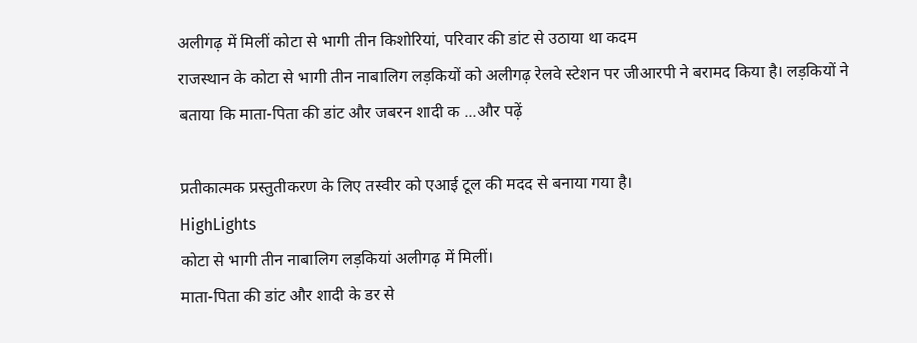अलीगढ़ में मिलीं कोटा से भागी तीन किशोरियां, परिवार की डांट से उठाया था कदम
राजस्थान के कोटा से भागी तीन नाबालिग लड़कियों को अलीगढ़ रेलवे स्टेशन पर जीआरपी ने बरामद किया है। लड़कियों ने बताया कि माता-पिता की डांट और जबरन शादी क ...और पढ़ें

प्रतीकात्मक प्रस्तुतीकरण के लिए तस्वीर को एआई टूल की मदद से बनाया गया है।
HighLights
कोटा से भागी तीन नाबालिग लड़कियां अलीगढ़ में मिलीं।
माता-पिता की डांट और शादी के डर से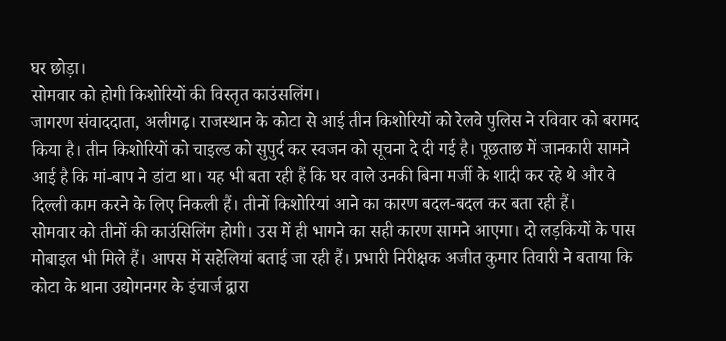घर छोड़ा।
सोमवार को होगी किशोरियों की विस्तृत काउंसलिंग।
जागरण संवाददाता, अलीगढ़। राजस्थान के कोटा से आई तीन किशोरियों को रेलवे पुलिस ने रविवार को बरामद किया है। तीन किशोरियों को चाइल्ड को सुपुर्द कर स्वजन को सूचना दे दी गई है। पूछताछ में जानकारी सामने आई है कि मां-बाप ने डांटा था। यह भी बता रही हैं कि घर वाले उनकी बिना मर्जी के शादी कर रहे थे और वे दिल्ली काम करने के लिए निकली हैं। तीनों किशोरियां आने का कारण बदल-बदल कर बता रही हैं।
सोमवार को तीनों की काउंसिलिंग होगी। उस में ही भागने का सही कारण सामने आएगा। दो लड़कियों के पास मोबाइल भी मिले हैं। आपस में सहेलियां बताई जा रही हैं। प्रभारी निरीक्षक अजीत कुमार तिवारी ने बताया कि कोटा के थाना उद्योगनगर के इंचार्ज द्वारा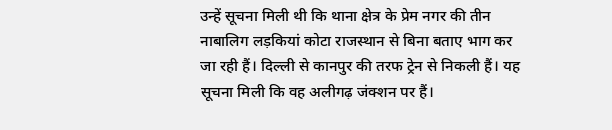उन्हें सूचना मिली थी कि थाना क्षेत्र के प्रेम नगर की तीन नाबालिग लड़कियां कोटा राजस्थान से बिना बताए भाग कर जा रही हैं। दिल्ली से कानपुर की तरफ ट्रेन से निकली हैं। यह सूचना मिली कि वह अलीगढ़ जंक्शन पर हैं।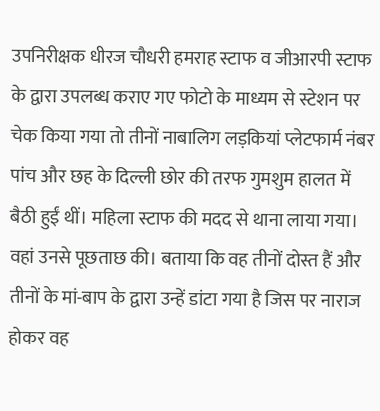उपनिरीक्षक धीरज चौधरी हमराह स्टाफ व जीआरपी स्टाफ के द्वारा उपलब्ध कराए गए फोटो के माध्यम से स्टेशन पर चेक किया गया तो तीनों नाबालिग लड़कियां प्लेटफार्म नंबर पांच और छह के दिल्ली छोर की तरफ गुमशुम हालत में बैठी हुईं थीं। महिला स्टाफ की मदद से थाना लाया गया। वहां उनसे पूछताछ की। बताया कि वह तीनों दोस्त हैं और तीनों के मां-बाप के द्वारा उन्हें डांटा गया है जिस पर नाराज होकर वह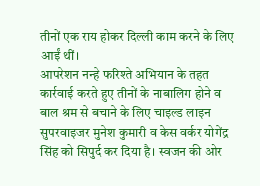तीनों एक राय होकर दिल्ली काम करने के लिए आईं थीं।
आपरेशन नन्हे फरिश्ते अभियान के तहत कार्रवाई करते हुए तीनों के नाबालिग होने व बाल श्रम से बचाने के लिए चाइल्ड लाइन सुपरवाइजर मुनेश कुमारी व केस वर्कर योगेंद्र सिंह को सिपुर्द कर दिया है। स्वजन की ओर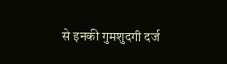से इनकी गुमशुदगी दर्ज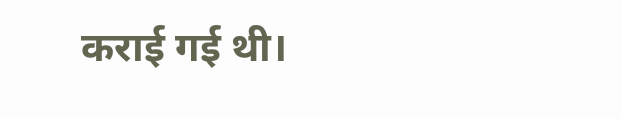कराई गई थी।